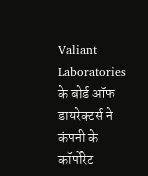Valiant Laboratories के बोर्ड ऑफ डायरेक्टर्स ने कंपनी के कॉर्पोरेट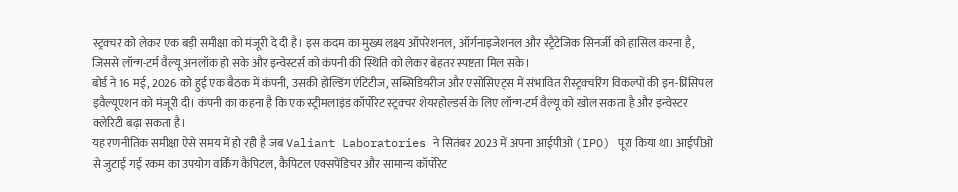स्ट्रक्चर को लेकर एक बड़ी समीक्षा को मंजूरी दे दी है। इस कदम का मुख्य लक्ष्य ऑपरेशनल, ऑर्गनाइजेशनल और स्ट्रैटेजिक सिनर्जी को हासिल करना है, जिससे लॉन्ग-टर्म वैल्यू अनलॉक हो सके और इन्वेस्टर्स को कंपनी की स्थिति को लेकर बेहतर स्पष्टता मिल सके।
बोर्ड ने 16 मई, 2026 को हुई एक बैठक में कंपनी, उसकी होल्डिंग एंटिटीज, सब्सिडियरीज और एसोसिएट्स में संभावित रीस्ट्रक्चरिंग विकल्पों की इन-प्रिंसिपल इवैल्यूएशन को मंजूरी दी। कंपनी का कहना है कि एक स्ट्रीमलाइंड कॉर्पोरेट स्ट्रक्चर शेयरहोल्डर्स के लिए लॉन्ग-टर्म वैल्यू को खोल सकता है और इन्वेस्टर क्लेरिटी बढ़ा सकता है।
यह रणनीतिक समीक्षा ऐसे समय में हो रही है जब Valiant Laboratories ने सितंबर 2023 में अपना आईपीओ (IPO) पूरा किया था। आईपीओ से जुटाई गई रकम का उपयोग वर्किंग कैपिटल, कैपिटल एक्सपेंडिचर और सामान्य कॉर्पोरेट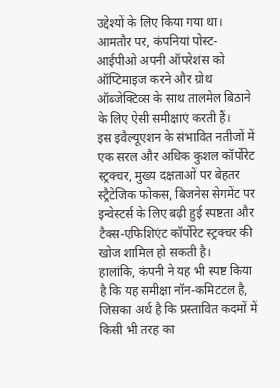उद्देश्यों के लिए किया गया था। आमतौर पर, कंपनियां पोस्ट-आईपीओ अपनी ऑपरेशंस को ऑप्टिमाइज करने और ग्रोथ ऑब्जेक्टिव्स के साथ तालमेल बिठाने के लिए ऐसी समीक्षाएं करती हैं।
इस इवैल्यूएशन के संभावित नतीजों में एक सरल और अधिक कुशल कॉर्पोरेट स्ट्रक्चर, मुख्य दक्षताओं पर बेहतर स्ट्रैटेजिक फोकस, बिजनेस सेगमेंट पर इन्वेस्टर्स के लिए बढ़ी हुई स्पष्टता और टैक्स-एफिशिएंट कॉर्पोरेट स्ट्रक्चर की खोज शामिल हो सकती है।
हालांकि, कंपनी ने यह भी स्पष्ट किया है कि यह समीक्षा नॉन-कमिटटल है, जिसका अर्थ है कि प्रस्तावित कदमों में किसी भी तरह का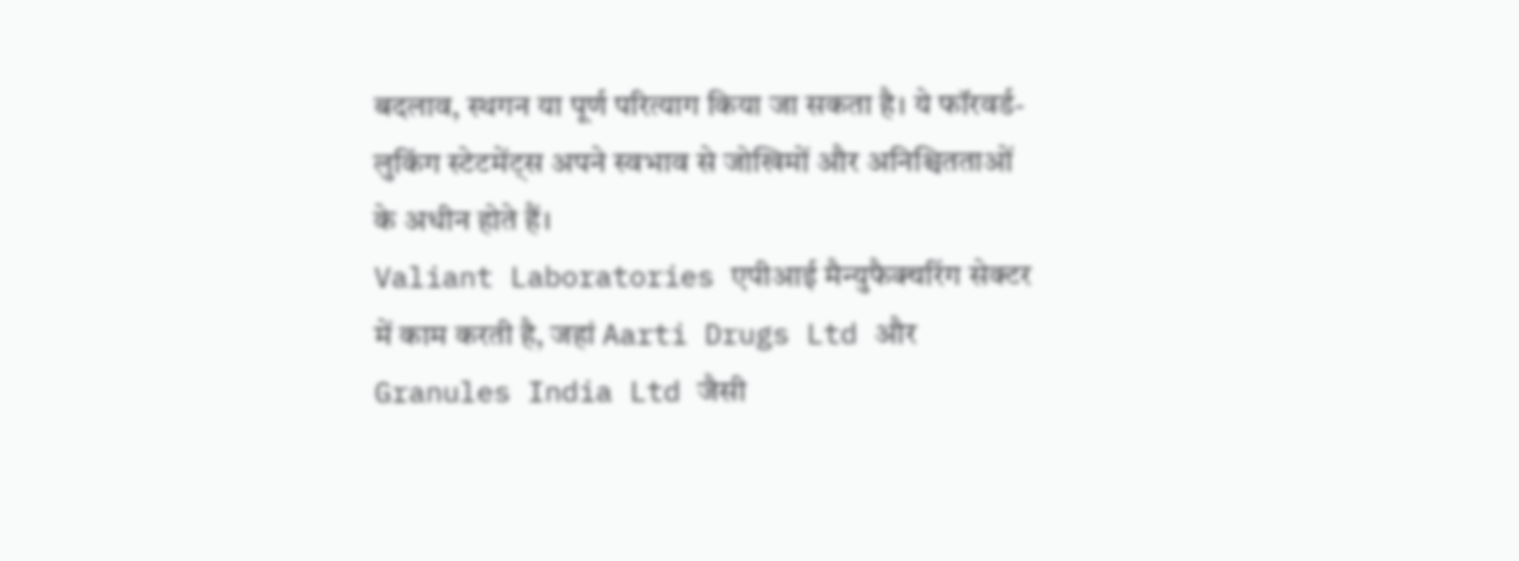बदलाव, स्थगन या पूर्ण परित्याग किया जा सकता है। ये फॉरवर्ड-लुकिंग स्टेटमेंट्स अपने स्वभाव से जोखिमों और अनिश्चितताओं के अधीन होते हैं।
Valiant Laboratories एपीआई मैन्युफैक्चरिंग सेक्टर में काम करती है, जहां Aarti Drugs Ltd और Granules India Ltd जैसी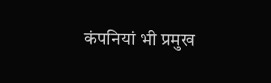कंपनियां भी प्रमुख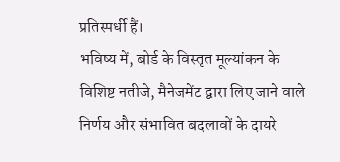प्रतिस्पर्धी हैं।
भविष्य में, बोर्ड के विस्तृत मूल्यांकन के विशिष्ट नतीजे, मैनेजमेंट द्वारा लिए जाने वाले निर्णय और संभावित बदलावों के दायरे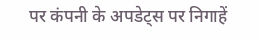पर कंपनी के अपडेट्स पर निगाहें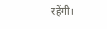रहेंगी।